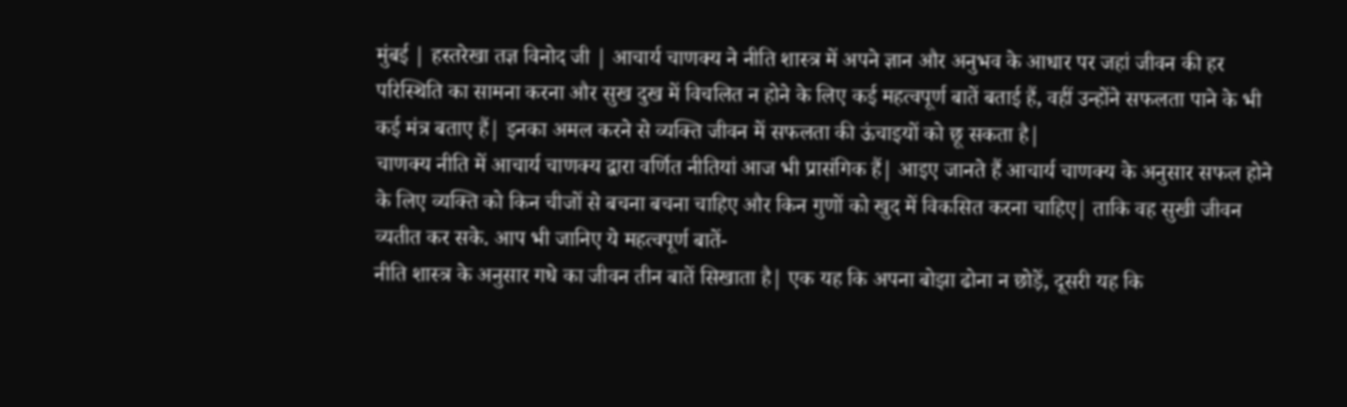मुंबई | हस्तरेखा तज्ञ विनोद जी | आचार्य चाणक्य ने नीति शास्त्र में अपने ज्ञान और अनुभव के आधार पर जहां जीवन की हर परिस्थिति का सामना करना और सुख दुख में विचलित न होने के लिए कई महत्वपूर्ण बातें बताई हैं, वहीं उन्होंने सफलता पाने के भी कई मंत्र बताए हैं| इनका अमल करने से व्यक्ति जीवन में सफलता की ऊंचाइयों को छू सकता है|
चाणक्य नीति में आचार्य चाणक्य द्वारा वर्णित नीतियां आज भी प्रासंगिक हैं| आइए जानते हैं आचार्य चाणक्य के अनुसार सफल होने के लिए व्यक्ति को किन चीजों से बचना बचना चाहिए और किन गुणों को खुद में विकसित करना चाहिए| ताकि वह सुखी जीवन व्यतीत कर सके. आप भी जानिए ये महत्वपूर्ण बातें-
नीति शास्त्र के अनुसार गधे का जीवन तीन बातें सिखाता है| एक यह कि अपना बोझा ढोना न छोड़ें, दूसरी यह कि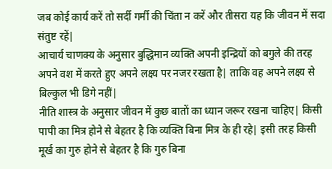जब कोई कार्य करें तो सर्दी गर्मी की चिंता न करें और तीसरा यह कि जीवन में सदा संतुष्ट रहें|
आचार्य चाणक्य के अनुसार बुद्धिमान व्यक्ति अपनी इन्द्रियों को बगुले की तरह अपने वश में करते हुए अपने लक्ष्य पर नजर रखता है| ताकि वह अपने लक्ष्य से बिल्कुल भी डिगे नहीं|
नीति शास्त्र के अनुसार जीवन में कुछ बातों का ध्यान जरूर रखना चाहिए| किसी पापी का मित्र होने से बेहतर है कि व्यक्ति बिना मित्र के ही रहे| इसी तरह किसी मूर्ख का गुरु होने से बेहतर है कि गुरु बिना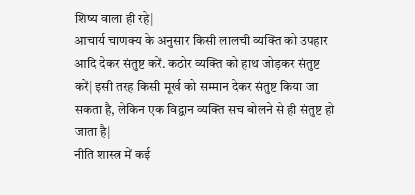शिष्य वाला ही रहे|
आचार्य चाणक्य के अनुसार किसी लालची व्यक्ति को उपहार आदि देकर संतुष्ट करें. कठोर व्यक्ति को हाथ जोड़कर संतुष्ट करें| इसी तरह किसी मूर्ख को सम्मान देकर संतुष्ट किया जा सकता है, लेकिन एक विद्वान व्यक्ति सच बोलने से ही संतुष्ट हो जाता है|
नीति शास्त्र में कई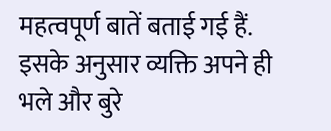महत्वपूर्ण बातें बताई गई हैं. इसके अनुसार व्यक्ति अपने ही भले और बुरे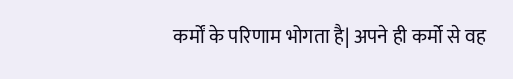कर्मों के परिणाम भोगता है| अपने ही कर्मो से वह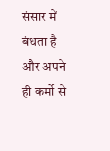संसार में बंधता है और अपने ही कर्मो से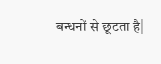बन्धनों से छूटता है|